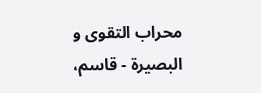محراب التقوى و البصيرة - قاسم،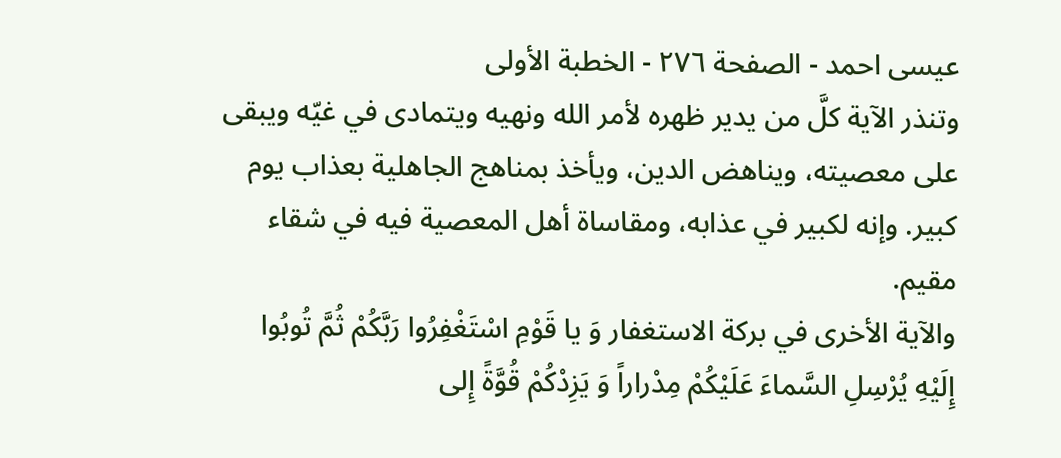عيسى احمد - الصفحة ٢٧٦ - الخطبة الأولى
وتنذر الآية كلَّ من يدير ظهره لأمر الله ونهيه ويتمادى في غيّه ويبقى على معصيته، ويناهض الدين، ويأخذ بمناهج الجاهلية بعذاب يوم كبير. وإنه لكبير في عذابه، ومقاساة أهل المعصية فيه في شقاء مقيم.
والآية الأخرى في بركة الاستغفار وَ يا قَوْمِ اسْتَغْفِرُوا رَبَّكُمْ ثُمَّ تُوبُوا إِلَيْهِ يُرْسِلِ السَّماءَ عَلَيْكُمْ مِدْراراً وَ يَزِدْكُمْ قُوَّةً إِلى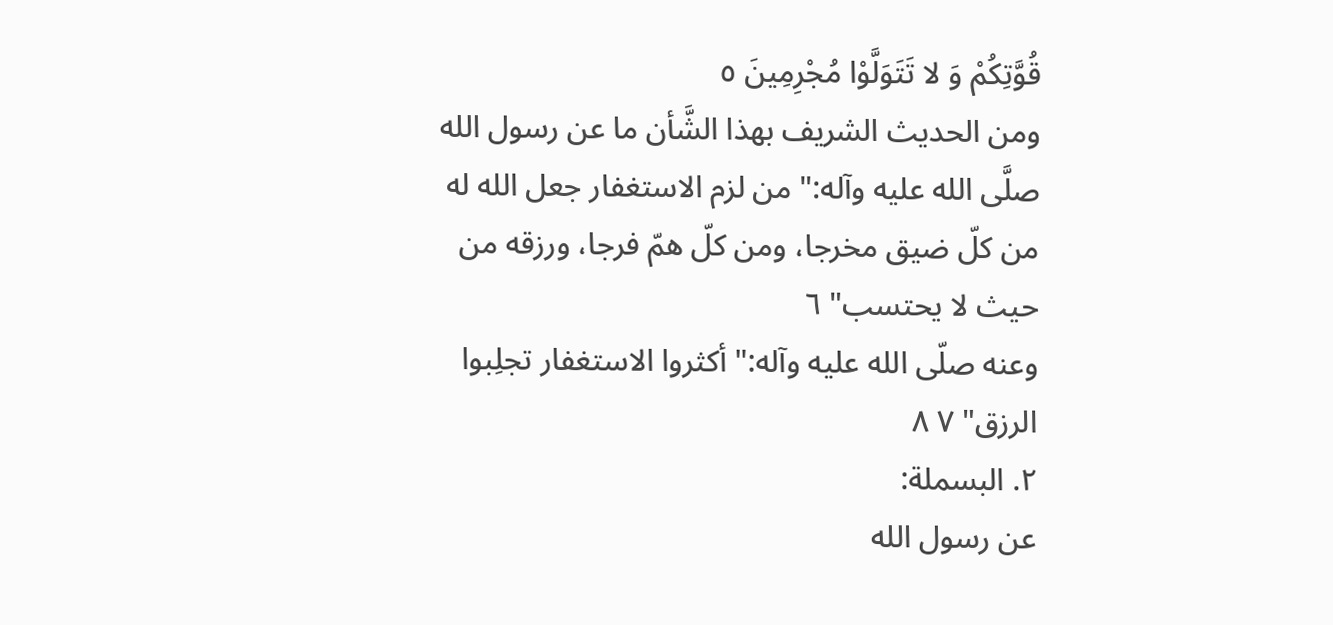قُوَّتِكُمْ وَ لا تَتَوَلَّوْا مُجْرِمِينَ ٥
ومن الحديث الشريف بهذا الشَّأن ما عن رسول الله صلَّى الله عليه وآله:" من لزم الاستغفار جعل الله له من كلّ ضيق مخرجا، ومن كلّ همّ فرجا، ورزقه من حيث لا يحتسب" ٦
وعنه صلّى الله عليه وآله:" أكثروا الاستغفار تجلِبوا الرزق" ٧ ٨
٢. البسملة:
عن رسول الله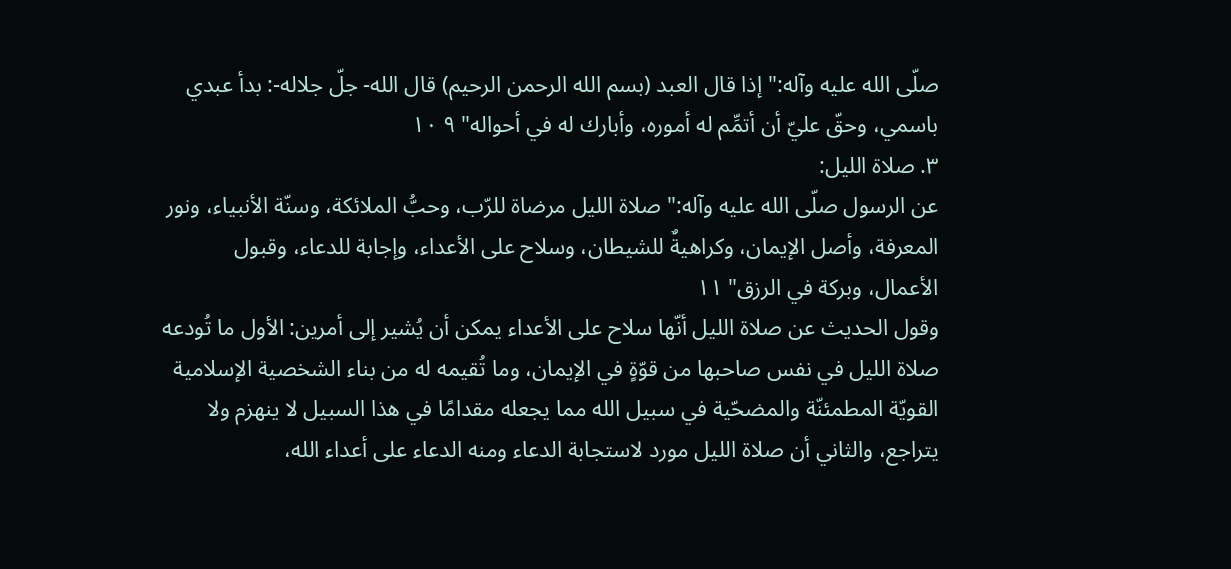صلّى الله عليه وآله:" إذا قال العبد (بسم الله الرحمن الرحيم) قال الله- جلّ جلاله-: بدأ عبدي باسمي، وحقّ عليّ أن أتمِّم له أموره، وأبارك له في أحواله" ٩ ١٠
٣. صلاة الليل:
عن الرسول صلّى الله عليه وآله:" صلاة الليل مرضاة للرّب، وحبُّ الملائكة، وسنّة الأنبياء، ونور المعرفة، وأصل الإيمان، وكراهيةٌ للشيطان، وسلاح على الأعداء، وإجابة للدعاء، وقبول الأعمال، وبركة في الرزق" ١١
وقول الحديث عن صلاة الليل أنّها سلاح على الأعداء يمكن أن يُشير إلى أمرين: الأول ما تُودعه صلاة الليل في نفس صاحبها من قوّةٍ في الإيمان، وما تُقيمه له من بناء الشخصية الإسلامية القويّة المطمئنّة والمضحّية في سبيل الله مما يجعله مقدامًا في هذا السبيل لا ينهزم ولا يتراجع، والثاني أن صلاة الليل مورد لاستجابة الدعاء ومنه الدعاء على أعداء الله،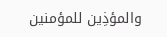والمؤذِين للمؤمنين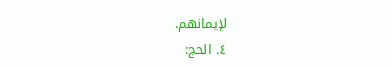لإيمانهم.
٤. الحج: